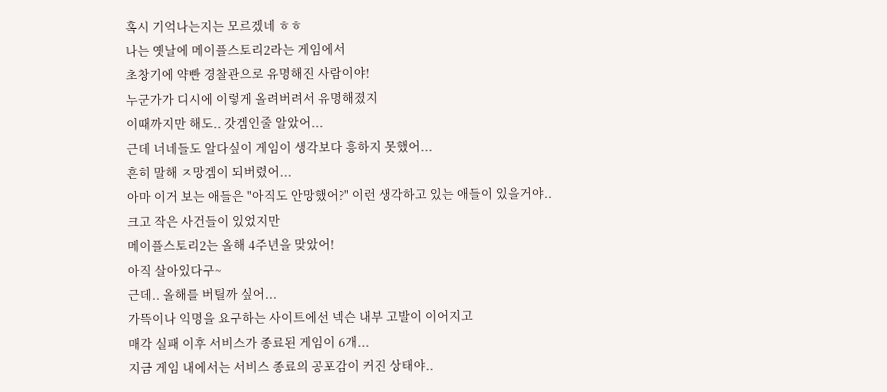혹시 기억나는지는 모르겠네 ㅎㅎ
나는 옛날에 메이플스토리2라는 게임에서
초창기에 약빤 경찰관으로 유명해진 사람이야!
누군가가 디시에 이렇게 올려버려서 유명해졌지
이때까지만 해도.. 갓겜인줄 알았어...
근데 너네들도 알다싶이 게임이 생각보다 흥하지 못했어...
흔히 말해 ㅈ망겜이 되버렸어...
아마 이거 보는 애들은 "아직도 안망했어?" 이런 생각하고 있는 애들이 있을거야..
크고 작은 사건들이 있었지만
메이플스토리2는 올해 4주년을 맞았어!
아직 살아있다구~
근데.. 올해를 버틸까 싶어...
가뜩이나 익명을 요구하는 사이트에선 넥슨 내부 고발이 이어지고
매각 실패 이후 서비스가 종료된 게임이 6개...
지금 게임 내에서는 서비스 종료의 공포감이 커진 상태야..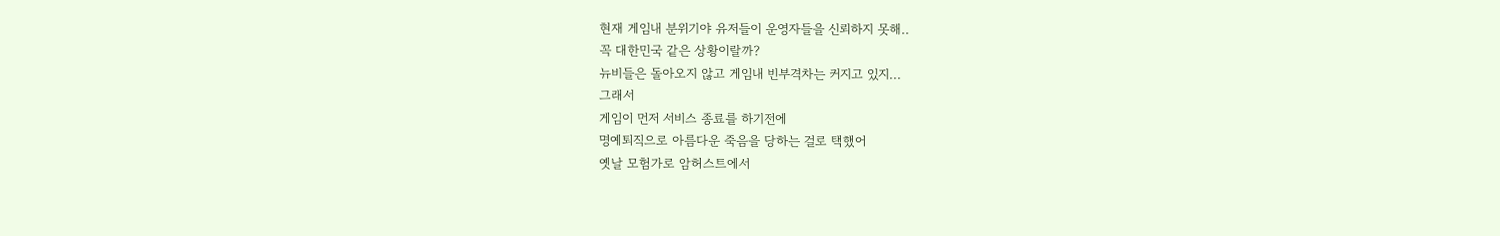현재 게임내 분위기야 유저들이 운영자들을 신뢰하지 못해..
꼭 대한민국 같은 상황이랄까?
뉴비들은 돌아오지 않고 게임내 빈부격차는 커지고 있지...
그래서
게임이 먼저 서비스 종료를 하기전에
명예퇴직으로 아름다운 죽음을 당하는 걸로 택했어
옛날 모험가로 암허스트에서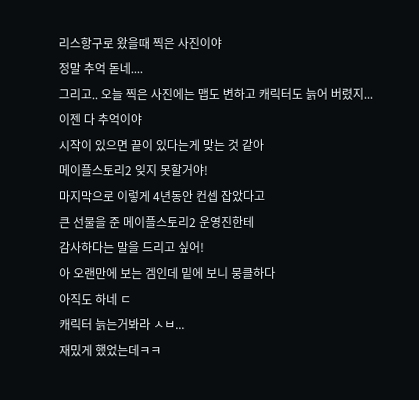리스항구로 왔을때 찍은 사진이야
정말 추억 돋네....
그리고.. 오늘 찍은 사진에는 맵도 변하고 캐릭터도 늙어 버렸지...
이젠 다 추억이야
시작이 있으면 끝이 있다는게 맞는 것 같아
메이플스토리2 잊지 못할거야!
마지막으로 이렇게 4년동안 컨셉 잡았다고
큰 선물을 준 메이플스토리2 운영진한테
감사하다는 말을 드리고 싶어!
아 오랜만에 보는 겜인데 밑에 보니 뭉클하다
아직도 하네 ㄷ
캐릭터 늙는거봐라 ㅅㅂ...
재밌게 했었는데ㅋㅋ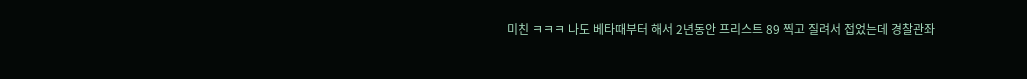미친 ㅋㅋㅋ 나도 베타때부터 해서 2년동안 프리스트 89 찍고 질려서 접었는데 경찰관좌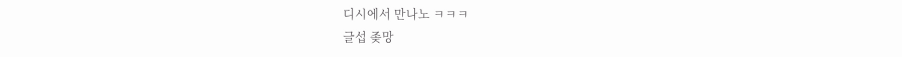디시에서 만나노 ㅋㅋㅋ
글섭 좆망